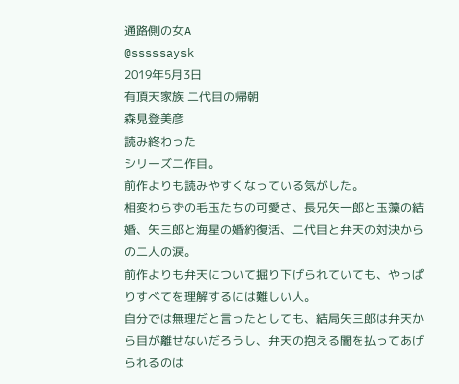通路側の女A
@sssssaysk
2019年5月3日
有頂天家族 二代目の帰朝
森見登美彦
読み終わった
シリーズ二作目。
前作よりも読みやすくなっている気がした。
相変わらずの毛玉たちの可愛さ、長兄矢一郎と玉藻の結婚、矢三郎と海星の婚約復活、二代目と弁天の対決からの二人の涙。
前作よりも弁天について掘り下げられていても、やっぱりすべてを理解するには難しい人。
自分では無理だと言ったとしても、結局矢三郎は弁天から目が離せないだろうし、弁天の抱える闇を払ってあげられるのは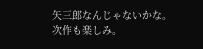矢三郎なんじゃないかな。
次作も楽しみ。